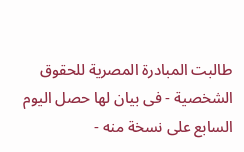طالبت المبادرة المصرية للحقوق الشخصية - فى بيان لها حصل اليوم السابع على نسخة منه -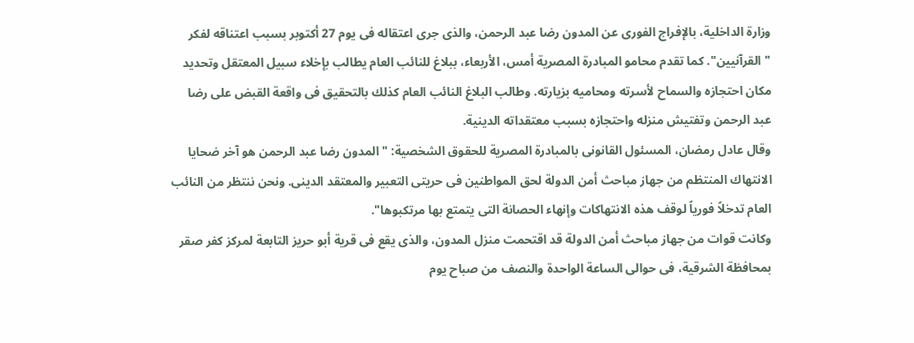وزارة الداخلية، بالإفراج الفورى عن المدون رضا عبد الرحمن، والذى جرى اعتقاله فى يوم 27 أكتوبر بسبب اعتناقه لفكر "القرآنيين". كما تقدم محامو المبادرة المصرية أمس، الأربعاء، ببلاغ للنائب العام يطالب بإخلاء سبيل المعتقل وتحديد مكان احتجازه والسماح لأسرته ومحاميه بزيارته. وطالب البلاغ النائب العام كذلك بالتحقيق فى واقعة القبض على رضا عبد الرحمن وتفتيش منزله واحتجازه بسبب معتقداته الدينية.
وقال عادل رمضان، المسئول القانونى بالمبادرة المصرية للحقوق الشخصية: "المدون رضا عبد الرحمن هو آخر ضحايا الانتهاك المنتظم من جهاز مباحث أمن الدولة لحق المواطنين فى حريتى التعبير والمعتقد الدينى. ونحن ننتظر من النائب العام تدخلاً فورياً لوقف هذه الانتهاكات وإنهاء الحصانة التى يتمتع بها مرتكبوها".
وكانت قوات من جهاز مباحث أمن الدولة قد اقتحمت منزل المدون، والذى يقع فى قرية أبو حريز التابعة لمركز كفر صقر بمحافظة الشرقية، فى حوالى الساعة الواحدة والنصف من صباح يوم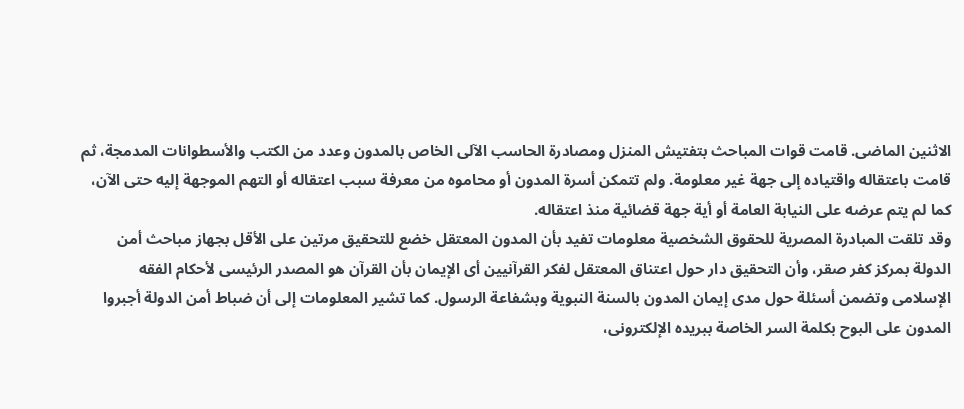الاثنين الماضى. قامت قوات المباحث بتفتيش المنزل ومصادرة الحاسب الآلى الخاص بالمدون وعدد من الكتب والأسطوانات المدمجة، ثم قامت باعتقاله واقتياده إلى جهة غير معلومة. ولم تتمكن أسرة المدون أو محاموه من معرفة سبب اعتقاله أو التهم الموجهة إليه حتى الآن، كما لم يتم عرضه على النيابة العامة أو أية جهة قضائية منذ اعتقاله.
وقد تلقت المبادرة المصرية للحقوق الشخصية معلومات تفيد بأن المدون المعتقل خضع للتحقيق مرتين على الأقل بجهاز مباحث أمن الدولة بمركز كفر صقر، وأن التحقيق دار حول اعتناق المعتقل لفكر القرآنيين أى الإيمان بأن القرآن هو المصدر الرئيسى لأحكام الفقه الإسلامى وتضمن أسئلة حول مدى إيمان المدون بالسنة النبوية وبشفاعة الرسول. كما تشير المعلومات إلى أن ضباط أمن الدولة أجبروا المدون على البوح بكلمة السر الخاصة ببريده الإلكترونى،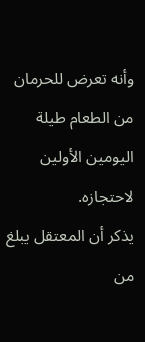وأنه تعرض للحرمان من الطعام طيلة اليومين الأولين لاحتجازه.
يذكر أن المعتقل يبلغ من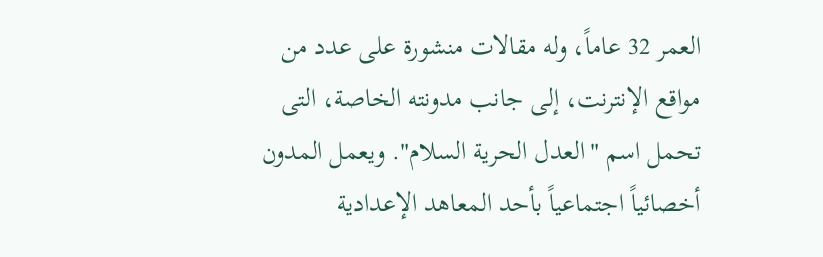العمر 32 عاماً، وله مقالات منشورة على عدد من مواقع الإنترنت، إلى جانب مدونته الخاصة، التى تحمل اسم "العدل الحرية السلام". ويعمل المدون أخصائياً اجتماعياً بأحد المعاهد الإعدادية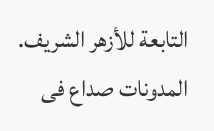التابعة للأزهر الشريف.
المدونات صداع فى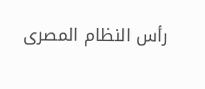رأس النظام المصرى